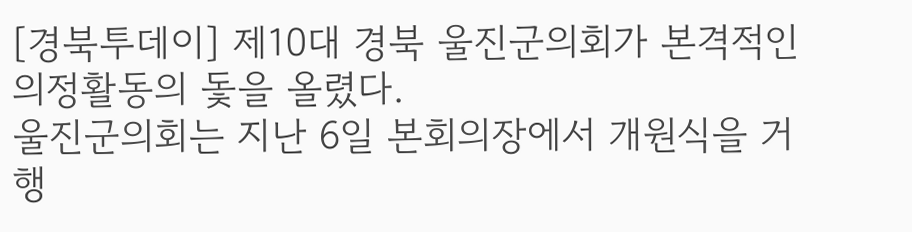[경북투데이] 제10대 경북 울진군의회가 본격적인 의정활동의 돛을 올렸다.
울진군의회는 지난 6일 본회의장에서 개원식을 거행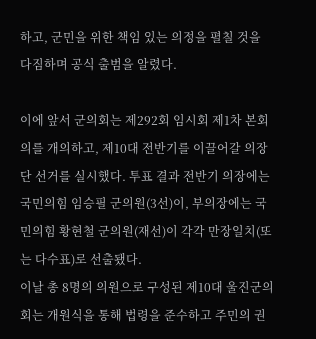하고, 군민을 위한 책임 있는 의정을 펼칠 것을 다짐하며 공식 출범을 알렸다.

이에 앞서 군의회는 제292회 임시회 제1차 본회의를 개의하고, 제10대 전반기를 이끌어갈 의장단 선거를 실시했다. 투표 결과 전반기 의장에는 국민의힘 임승필 군의원(3선)이, 부의장에는 국민의힘 황현철 군의원(재선)이 각각 만장일치(또는 다수표)로 선출됐다.
이날 총 8명의 의원으로 구성된 제10대 울진군의회는 개원식을 통해 법령을 준수하고 주민의 권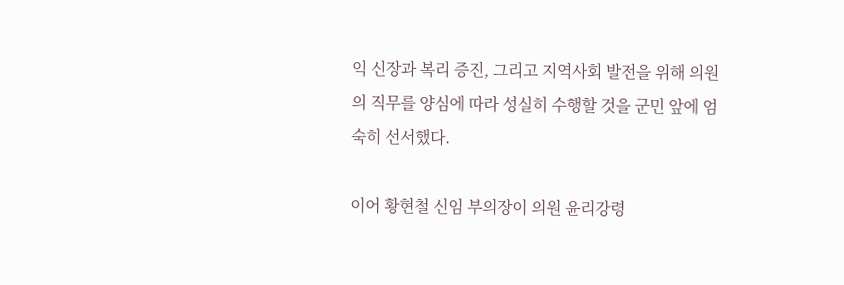익 신장과 복리 증진, 그리고 지역사회 발전을 위해 의원의 직무를 양심에 따라 성실히 수행할 것을 군민 앞에 엄숙히 선서했다.

이어 황현철 신임 부의장이 의원 윤리강령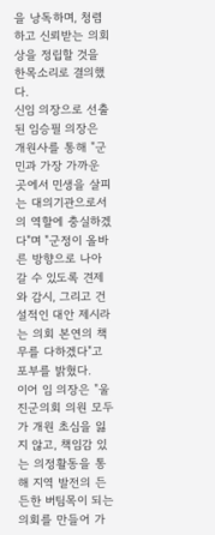을 낭독하며, 청렴하고 신뢰받는 의회 상을 정립할 것을 한목소리로 결의했다.
신임 의장으로 선출된 임승필 의장은 개원사를 통해 "군민과 가장 가까운 곳에서 민생을 살피는 대의기관으로서의 역할에 충실하겠다"며 "군정이 올바른 방향으로 나아갈 수 있도록 견제와 감시, 그리고 건설적인 대안 제시라는 의회 본연의 책무를 다하겠다"고 포부를 밝혔다.
이어 임 의장은 "울진군의회 의원 모두가 개원 초심을 잃지 않고, 책임감 있는 의정활동을 통해 지역 발전의 든든한 버팀목이 되는 의회를 만들어 가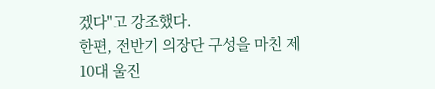겠다"고 강조했다.
한편, 전반기 의장단 구성을 마친 제10대 울진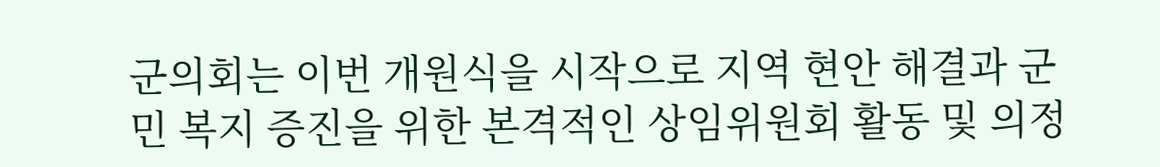군의회는 이번 개원식을 시작으로 지역 현안 해결과 군민 복지 증진을 위한 본격적인 상임위원회 활동 및 의정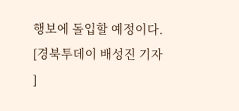행보에 돌입할 예정이다.
[경북투데이 배성진 기자 ]